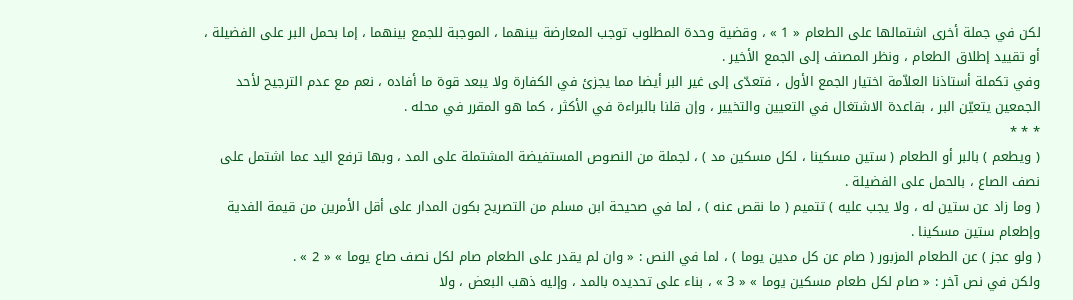لكن في جملة أخرى اشتمالها على الطعام « 1 » ، وقضية وحدة المطلوب توجب المعارضة بينهما ، الموجبة للجمع بينهما ، إما بحمل البر على الفضيلة ، أو تقييد إطلاق الطعام ، ونظر المصنف إلى الجمع الأخير .
وفي تكملة أستاذنا العلاّمة اختيار الجمع الأول ، فتعدّى إلى غير البر أيضا مما يجزئ في الكفارة ولا يبعد قوة ما أفاده ، نعم مع عدم الترجيح لأحد الجمعين يتعيّن البر ، بقاعدة الاشتغال في التعيين والتخيير ، وإن قلنا بالبراءة في الأكثر ، كما هو المقرر في محله .
* * *
( ويطعم ) بالبر أو الطعام ( ستين مسكينا ، لكل مسكين مد ) ، لجملة من النصوص المستفيضة المشتملة على المد ، وبها ترفع اليد عما اشتمل على نصف الصاع ، بالحمل على الفضيلة .
( وما زاد عن ستين له ، ولا يجب عليه ) تتميم ( ما نقص عنه ) ، لما في صحيحة ابن مسلم من التصريح بكون المدار على أقل الأمرين من قيمة الفدية وإطعام ستين مسكينا .
( ولو عجز ) عن الطعام المزبور ( صام عن كل مدين يوما ) ، لما في النص : « وان لم يقدر على الطعام صام لكل نصف صاع يوما » « 2 » .
ولكن في نص آخر : « صام لكل طعام مسكين يوما » « 3 » ، بناء على تحديده بالمد ، وإليه ذهب البعض ، ولا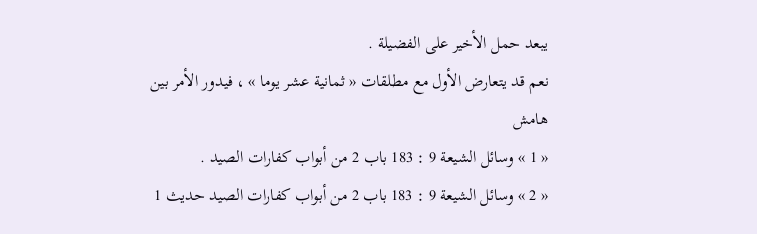يبعد حمل الأخير على الفضيلة .
نعم قد يتعارض الأول مع مطلقات « ثمانية عشر يوما » ، فيدور الأمر بين
هامش
« 1 » وسائل الشيعة 9 : 183 باب 2 من أبواب كفارات الصيد .
« 2 » وسائل الشيعة 9 : 183 باب 2 من أبواب كفارات الصيد حديث 1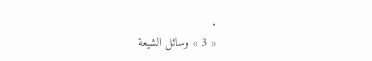.
« 3 » وسائل الشيعة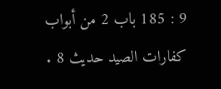9 : 185 باب 2 من أبواب كفارات الصيد حديث 8 .